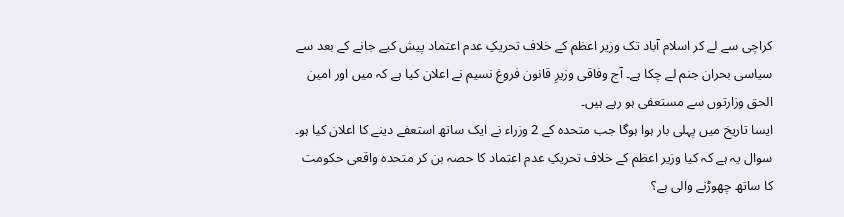کراچی سے لے کر اسلام آباد تک وزیر اعظم کے خلاف تحریکِ عدم اعتماد پیش کیے جانے کے بعد سے سیاسی بحران جنم لے چکا ہے۔ آج وفاقی وزیرِ قانون فروغ نسیم نے اعلان کیا ہے کہ میں اور امین الحق وزارتوں سے مستعفی ہو رہے ہیں۔
ایسا تاریخ میں پہلی بار ہوا ہوگا جب متحدہ کے 2 وزراء نے ایک ساتھ استعفے دینے کا اعلان کیا ہو۔ سوال یہ ہے کہ کیا وزیر اعظم کے خلاف تحریکِ عدم اعتماد کا حصہ بن کر متحدہ واقعی حکومت کا ساتھ چھوڑنے والی ہے؟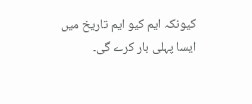کیونکہ ایم کیو ایم تاریخ میں ایسا پہلی بار کرے گی۔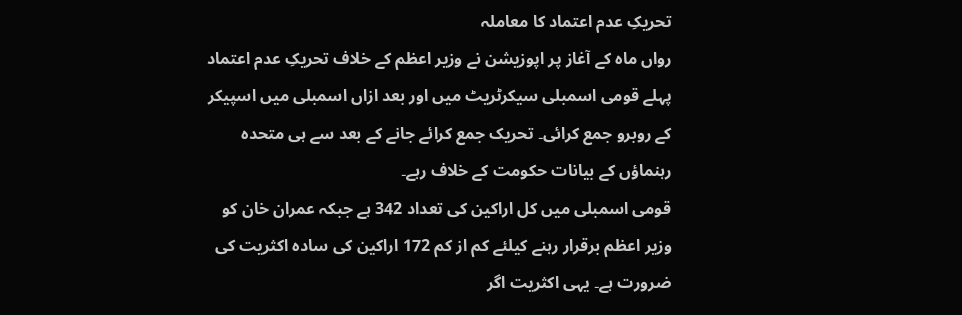تحریکِ عدم اعتماد کا معاملہ
رواں ماہ کے آغاز پر اپوزیشن نے وزیر اعظم کے خلاف تحریکِ عدم اعتماد پہلے قومی اسمبلی سیکرٹریٹ میں اور بعد ازاں اسمبلی میں اسپیکر کے روبرو جمع کرائی۔ تحریک جمع کرائے جانے کے بعد سے ہی متحدہ رہنماؤں کے بیانات حکومت کے خلاف رہے۔
قومی اسمبلی میں کل اراکین کی تعداد 342 ہے جبکہ عمران خان کو وزیر اعظم برقرار رہنے کیلئے کم از کم 172 اراکین کی سادہ اکثریت کی ضرورت ہے۔ یہی اکثریت اگر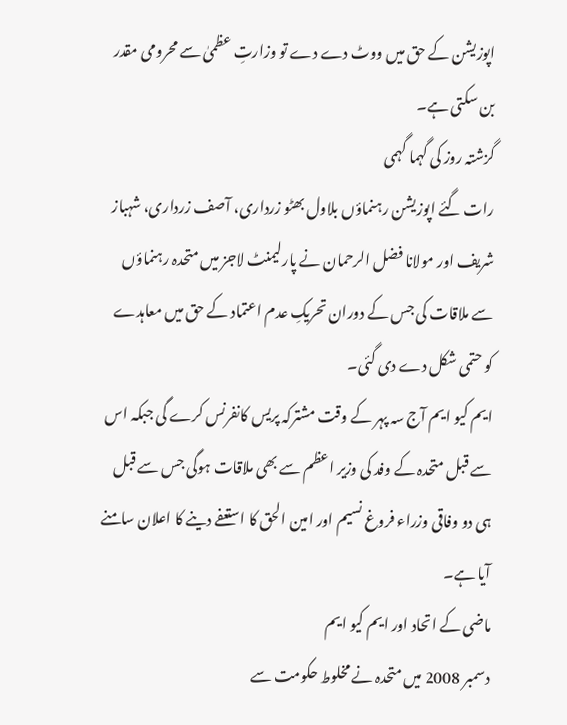اپوزیشن کے حق میں ووٹ دے دے تو وزارتِ عظمیٰ سے محرومی مقدر بن سکتی ہے۔
گزشتہ روز کی گہما گہمی
رات گئے اپوزیشن رہنماؤں بلاول بھٹو زرداری، آصف زرداری، شہباز شریف اور مولانا فضل الرحمان نے پارلیمنٹ لاجز میں متحدہ رہنماؤں سے ملاقات کی جس کے دوران تحریکِ عدم اعتماد کے حق میں معاہدے کو حتمی شکل دے دی گئی۔
ایم کیو ایم آج سہ پہر کے وقت مشترکہ پریس کانفرنس کرے گی جبکہ اس سے قبل متحدہ کے وفد کی وزیر اعظم سے بھی ملاقات ہوگی جس سے قبل ہی دو وفاقی وزراء فروغ نسیم اور امین الحق کا استعفے دینے کا اعلان سامنے آیا ہے۔
ماضی کے اتحاد اور ایم کیو ایم
دسمبر 2008 میں متحدہ نے مخلوط حکومت سے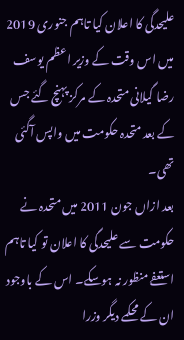علیحدگی کا اعلان کیا تاہم جنوری 2019 میں اس وقت کے وزیر اعظم یوسف رضا گیلانی متحدہ کے مرکز پہنچ گئے جس کے بعد متحدہ حکومت میں واپس آگئی تھی۔
بعد ازاں جون 2011 میں متحدہ نے حکومت سے علیحدگی کا اعلان تو کیا تاہم استعفے منظور نہ ہوسکے۔ اس کے باوجود ان کے محکمے دیگر وزرا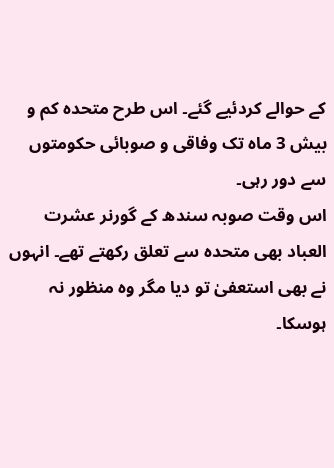کے حوالے کردئیے گئے۔ اس طرح متحدہ کم و بیش 3 ماہ تک وفاقی و صوبائی حکومتوں سے دور رہی۔
اس وقت صوبہ سندھ کے گورنر عشرت العباد بھی متحدہ سے تعلق رکھتے تھے۔ انہوں نے بھی استعفیٰ تو دیا مگر وہ منظور نہ ہوسکا۔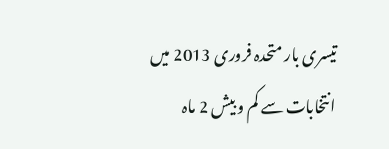تیسری بار متحدہ فروری 2013 میں انتخابات سے کم و بیش 2 ماہ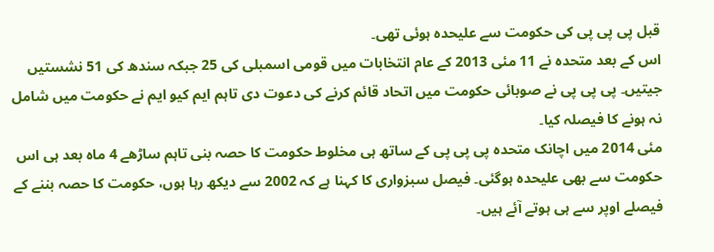قبل پی پی پی کی حکومت سے علیحدہ ہوئی تھی۔
اس کے بعد متحدہ نے 11 مئی 2013 کے عام انتخابات میں قومی اسمبلی کی 25 جبکہ سندھ کی 51 نشستیں جیتیں۔ پی پی پی نے صوبائی حکومت میں اتحاد قائم کرنے کی دعوت دی تاہم ایم کیو ایم نے حکومت میں شامل نہ ہونے کا فیصلہ کیا۔
مئی 2014 میں اچانک متحدہ پی پی پی کے ساتھ ہی مخلوط حکومت کا حصہ بنی تاہم ساڑھے 4 ماہ بعد ہی اس حکومت سے بھی علیحدہ ہوگئی۔ فیصل سبزواری کا کہنا ہے کہ 2002 سے دیکھ رہا ہوں، حکومت کا حصہ بننے کے فیصلے اوپر سے ہی ہوتے آئے ہیں۔